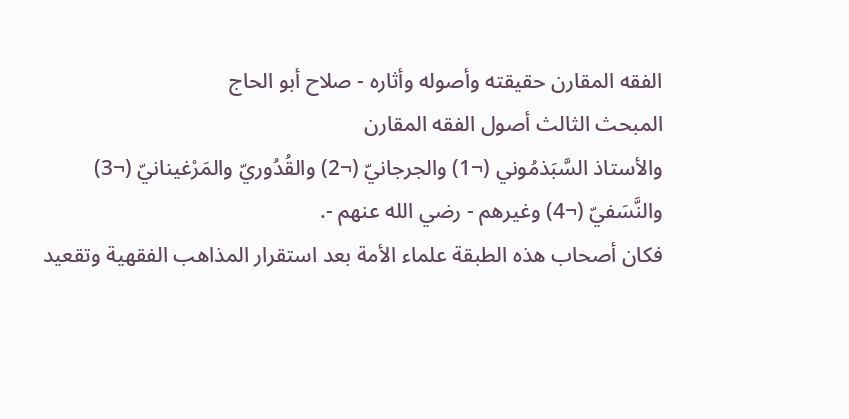الفقه المقارن حقيقته وأصوله وأثاره - صلاح أبو الحاج
المبحث الثالث أصول الفقه المقارن
والأستاذ السَّبَذمُوني (¬1) والجرجانيّ (¬2) والقُدُوريّ والمَرْغينانيّ (¬3) والنَّسَفيّ (¬4) وغيرهم - رضي الله عنهم -.
فكان أصحاب هذه الطبقة علماء الأمة بعد استقرار المذاهب الفقهية وتقعيد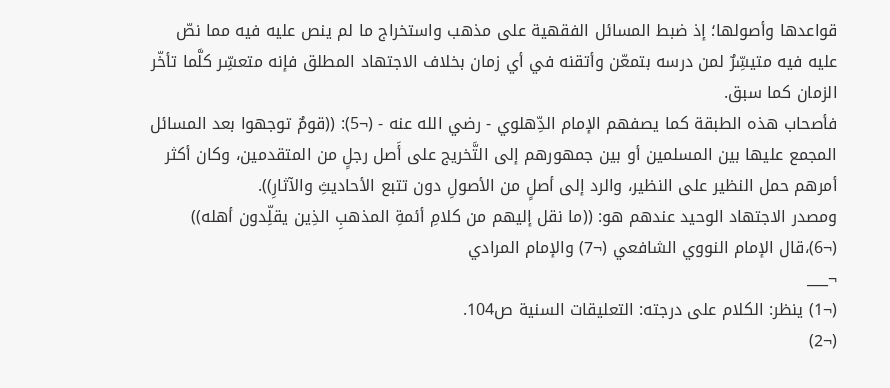قواعدها وأصولها؛ إذ ضبط المسائل الفقهية على مذهب واستخراج ما لم ينص عليه فيه مما نصّ عليه فيه متيسِّرٌ لمن درسه بتمعّن وأتقنه في أي زمان بخلاف الاجتهاد المطلق فإنه متعسِّر كلَّما تأخّر الزمان كما سبق.
فأصحاب هذه الطبقة كما يصفهم الإمام الدِّهلوي - رضي الله عنه - (¬5): ((قومٌ توجهوا بعد المسائل المجمع عليها بين المسلمين أو بين جمهورهم إلى التَّخريج على أَصل رجلٍ من المتقدمين، وكان أكثر أمرهم حمل النظير على النظير، والرد إلى أصلٍ من الأصولِ دون تتبع الأحاديثِ والآثارِ)).
ومصدر الاجتهاد الوحيد عندهم هو: ((ما نقل إليهم من كلامِ أئمةِ المذهبِ الذِين يقلِّدون أهله)) (¬6)،قال الإمام النووي الشافعي (¬7) والإمام المرادي
¬___
(¬1) ينظر: الكلام على درجته: التعليقات السنية ص104.
(¬2)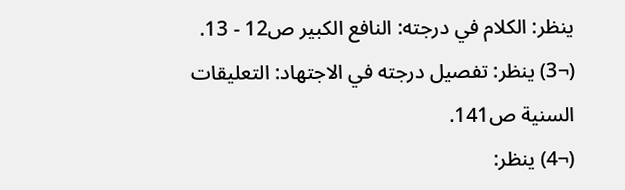ينظر: الكلام في درجته: النافع الكبير ص12 - 13.
(¬3) ينظر: تفصيل درجته في الاجتهاد: التعليقات السنية ص141.
(¬4) ينظر: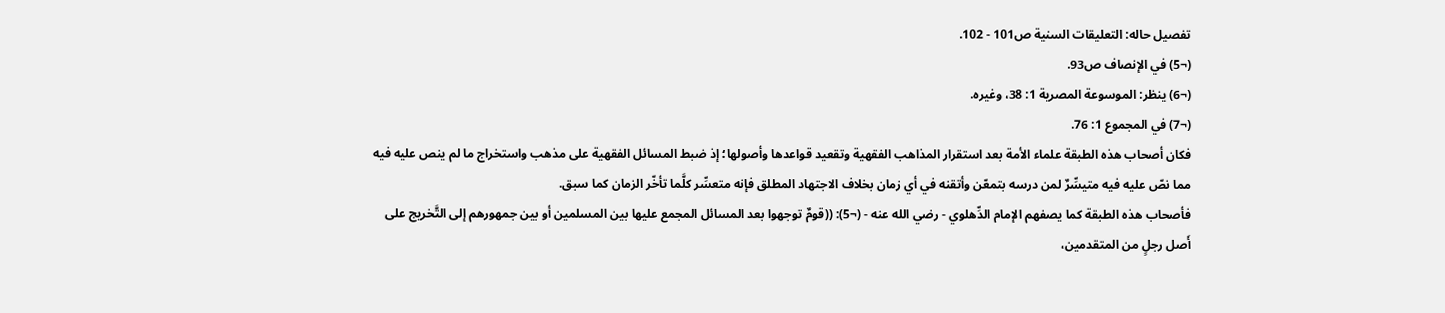تفصيل حاله: التعليقات السنية ص101 - 102.
(¬5) في الإنصاف ص93.
(¬6) ينظر: الموسوعة المصرية 1: 38، وغيره.
(¬7) في المجموع 1: 76.
فكان أصحاب هذه الطبقة علماء الأمة بعد استقرار المذاهب الفقهية وتقعيد قواعدها وأصولها؛ إذ ضبط المسائل الفقهية على مذهب واستخراج ما لم ينص عليه فيه مما نصّ عليه فيه متيسِّرٌ لمن درسه بتمعّن وأتقنه في أي زمان بخلاف الاجتهاد المطلق فإنه متعسِّر كلَّما تأخّر الزمان كما سبق.
فأصحاب هذه الطبقة كما يصفهم الإمام الدِّهلوي - رضي الله عنه - (¬5): ((قومٌ توجهوا بعد المسائل المجمع عليها بين المسلمين أو بين جمهورهم إلى التَّخريج على أَصل رجلٍ من المتقدمين،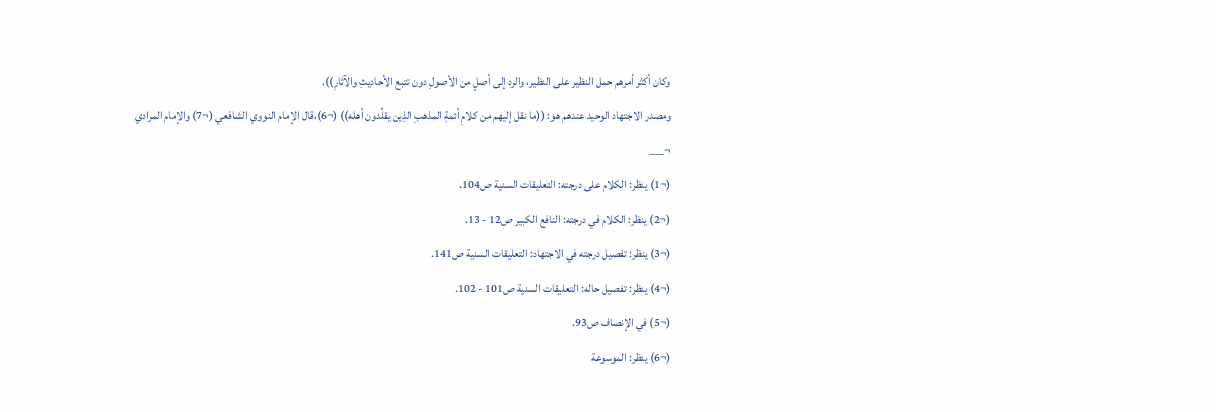وكان أكثر أمرهم حمل النظير على النظير، والرد إلى أصلٍ من الأصولِ دون تتبع الأحاديثِ والآثارِ)).
ومصدر الاجتهاد الوحيد عندهم هو: ((ما نقل إليهم من كلامِ أئمةِ المذهبِ الذِين يقلِّدون أهله)) (¬6)،قال الإمام النووي الشافعي (¬7) والإمام المرادي
¬___
(¬1) ينظر: الكلام على درجته: التعليقات السنية ص104.
(¬2) ينظر: الكلام في درجته: النافع الكبير ص12 - 13.
(¬3) ينظر: تفصيل درجته في الاجتهاد: التعليقات السنية ص141.
(¬4) ينظر: تفصيل حاله: التعليقات السنية ص101 - 102.
(¬5) في الإنصاف ص93.
(¬6) ينظر: الموسوعة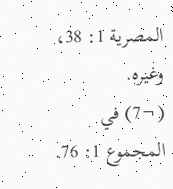المصرية 1: 38، وغيره.
(¬7) في المجموع 1: 76.